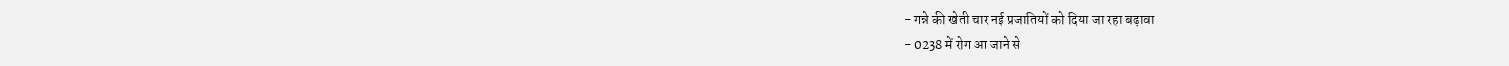- गन्ने की खेती चार नई प्रजातियों को दिया जा रहा बढ़ावा
- 0238 में रोग आ जाने से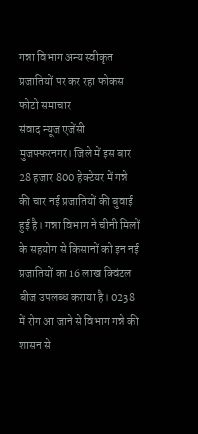गन्ना विभाग अन्य स्वीकृत प्रजातियों पर कर रहा फोकस
फोटो समाचार
संवाद न्यूज एजेंसी
मुजफ्फरनगर। जिले में इस बार 28 हजार 800 हेक्टेयर में गन्ने की चार नई प्रजातियों की बुवाई हुई है। गन्ना विभाग ने चीनी मिलों के सहयोग से किसानों को इन नई प्रजातियों का 16 लाख क्विंटल बीज उपलब्ध कराया है। 0238 में रोग आ जाने से विभाग गन्ने की शासन से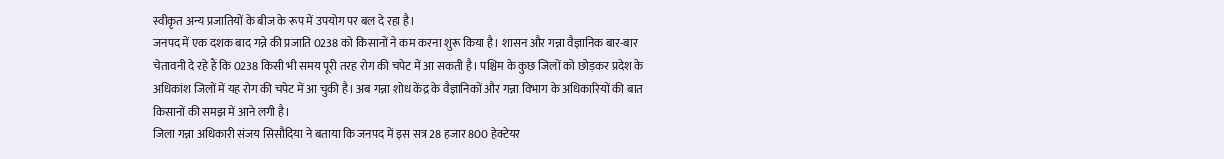स्वीकृत अन्य प्रजातियों के बीज के रूप में उपयोग पर बल दे रहा है।
जनपद में एक दशक बाद गन्ने की प्रजाति 0238 को किसानों ने कम करना शुरू किया है। शासन और गन्ना वैज्ञानिक बार-बार चेतावनी दे रहे हैं कि 0238 किसी भी समय पूरी तरह रोग की चपेट में आ सकती है। पश्चिम के कुछ जिलों को छोड़कर प्रदेश के अधिकांश जिलों में यह रोग की चपेट में आ चुकी है। अब गन्ना शोध केंद्र के वैज्ञानिकों और गन्ना विभाग के अधिकारियों की बात किसानों की समझ में आने लगी है।
जिला गन्ना अधिकारी संजय सिसौदिया ने बताया कि जनपद में इस सत्र 28 हजार 800 हेक्टेयर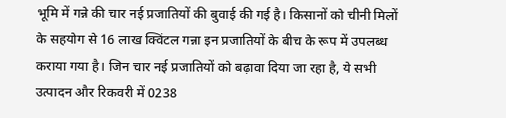भूमि में गन्ने की चार नई प्रजातियों की बुवाई की गई है। किसानों को चीनी मिलों के सहयोग से 16 लाख क्विंटल गन्ना इन प्रजातियों के बीच के रूप में उपलब्ध कराया गया है। जिन चार नई प्रजातियों को बढ़ावा दिया जा रहा है, ये सभी उत्पादन और रिकवरी में 0238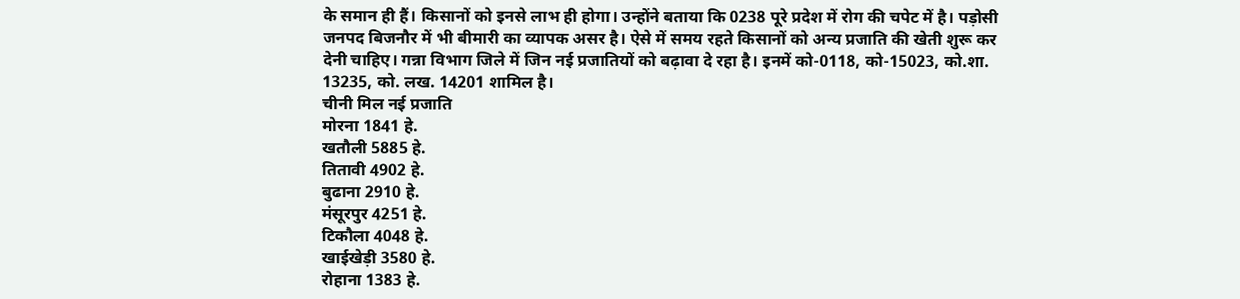के समान ही हैं। किसानों को इनसे लाभ ही होगा। उन्होंने बताया कि 0238 पूरे प्रदेश में रोग की चपेट में है। पड़ोसी जनपद बिजनौर में भी बीमारी का व्यापक असर है। ऐसे में समय रहते किसानों को अन्य प्रजाति की खेती शुरू कर देनी चाहिए। गन्ना विभाग जिले में जिन नई प्रजातियों को बढ़ावा दे रहा है। इनमें को-0118, को-15023, को.शा. 13235, को. लख. 14201 शामिल है।
चीनी मिल नई प्रजाति
मोरना 1841 हे.
खतौली 5885 हे.
तितावी 4902 हे.
बुढाना 2910 हे.
मंसूरपुर 4251 हे.
टिकौला 4048 हे.
खाईखेड़ी 3580 हे.
रोहाना 1383 हे.